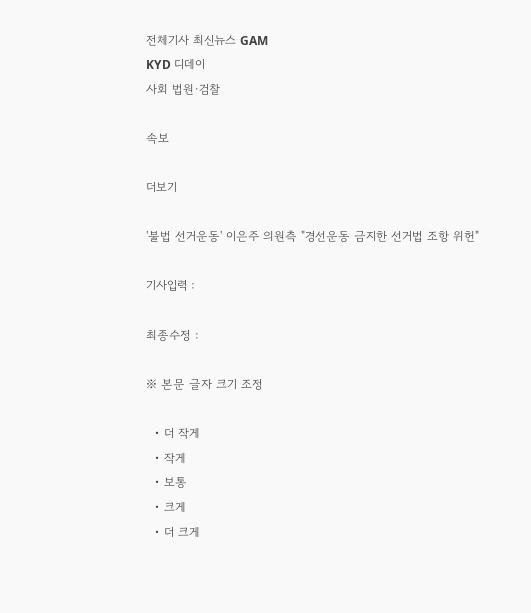전체기사 최신뉴스 GAM
KYD 디데이
사회 법원·검찰

속보

더보기

'불법 선거운동' 이은주 의원측 "경선운동 금지한 선거법 조항 위헌"

기사입력 :

최종수정 :

※ 본문 글자 크기 조정

  • 더 작게
  • 작게
  • 보통
  • 크게
  • 더 크게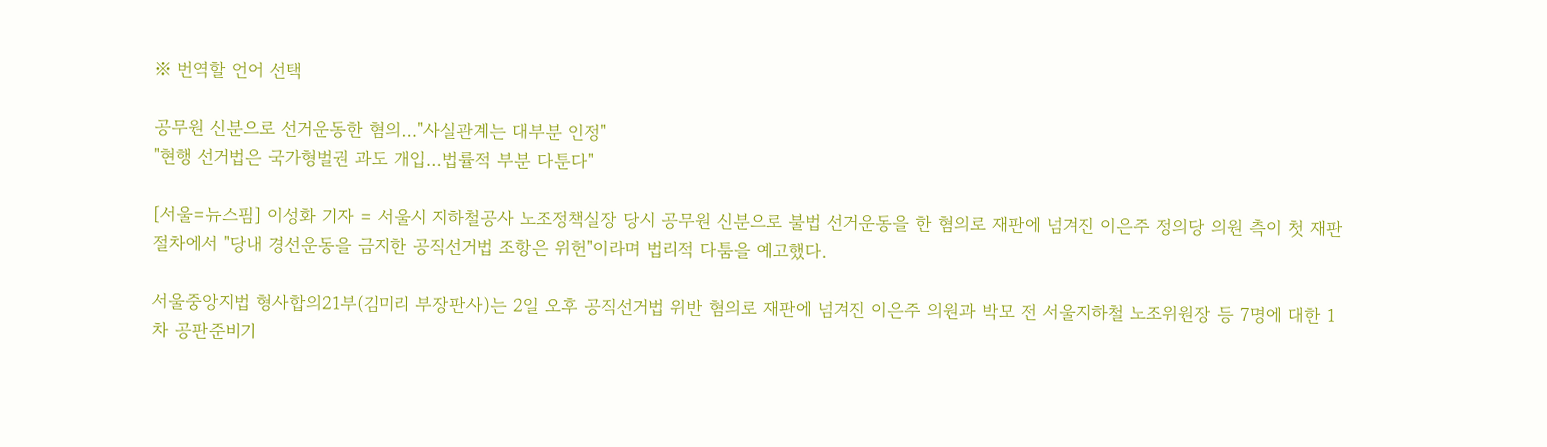※ 번역할 언어 선택

공무원 신분으로 선거운동한 혐의…"사실관계는 대부분 인정"
"현행 선거법은 국가형벌권 과도 개입…법률적 부분 다툰다"

[서울=뉴스핌] 이성화 기자 = 서울시 지하철공사 노조정책실장 당시 공무원 신분으로 불법 선거운동을 한 혐의로 재판에 넘겨진 이은주 정의당 의원 측이 첫 재판 절차에서 "당내 경선운동을 금지한 공직선거법 조항은 위헌"이라며 법리적 다툼을 예고했다.

서울중앙지법 형사합의21부(김미리 부장판사)는 2일 오후 공직선거법 위반 혐의로 재판에 넘겨진 이은주 의원과 박모 전 서울지하철 노조위원장 등 7명에 대한 1차 공판준비기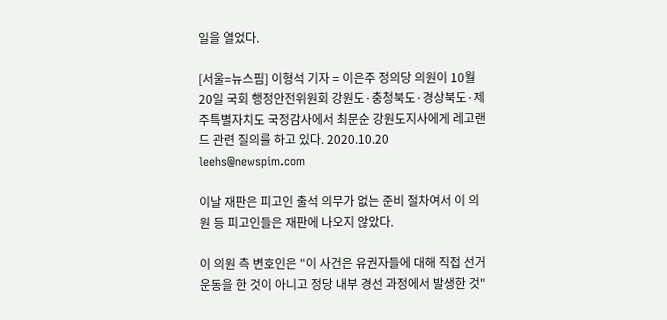일을 열었다.

[서울=뉴스핌] 이형석 기자 = 이은주 정의당 의원이 10월 20일 국회 행정안전위원회 강원도·충청북도·경상북도·제주특별자치도 국정감사에서 최문순 강원도지사에게 레고랜드 관련 질의를 하고 있다. 2020.10.20 leehs@newspim.com

이날 재판은 피고인 출석 의무가 없는 준비 절차여서 이 의원 등 피고인들은 재판에 나오지 않았다.

이 의원 측 변호인은 "이 사건은 유권자들에 대해 직접 선거운동을 한 것이 아니고 정당 내부 경선 과정에서 발생한 것"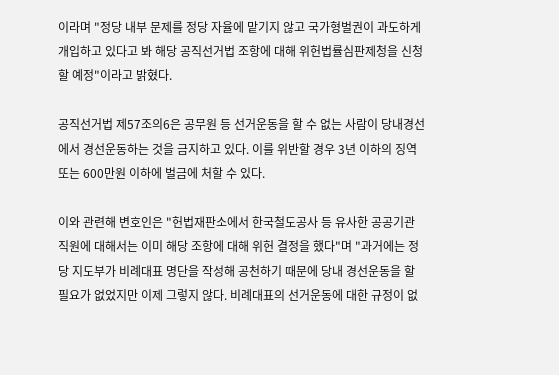이라며 "정당 내부 문제를 정당 자율에 맡기지 않고 국가형벌권이 과도하게 개입하고 있다고 봐 해당 공직선거법 조항에 대해 위헌법률심판제청을 신청할 예정"이라고 밝혔다.

공직선거법 제57조의6은 공무원 등 선거운동을 할 수 없는 사람이 당내경선에서 경선운동하는 것을 금지하고 있다. 이를 위반할 경우 3년 이하의 징역 또는 600만원 이하에 벌금에 처할 수 있다.

이와 관련해 변호인은 "헌법재판소에서 한국철도공사 등 유사한 공공기관 직원에 대해서는 이미 해당 조항에 대해 위헌 결정을 했다"며 "과거에는 정당 지도부가 비례대표 명단을 작성해 공천하기 때문에 당내 경선운동을 할 필요가 없었지만 이제 그렇지 않다. 비례대표의 선거운동에 대한 규정이 없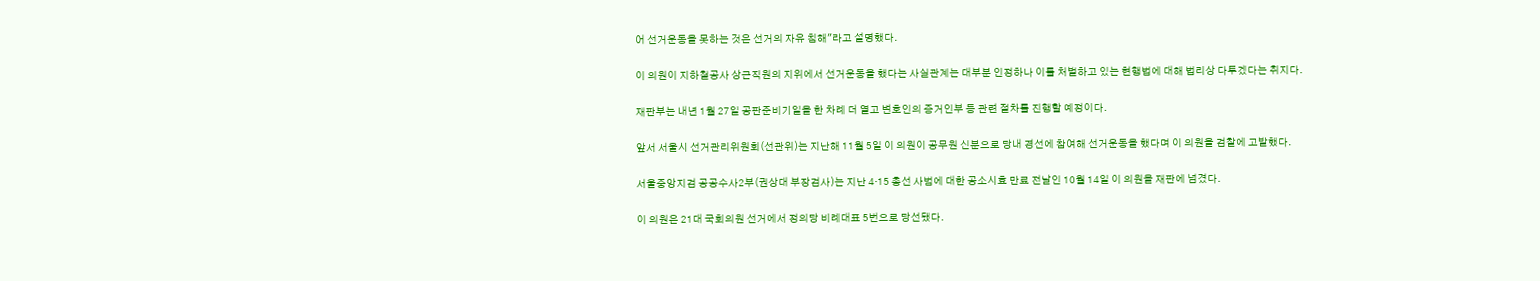어 선거운동을 못하는 것은 선거의 자유 침해"라고 설명했다.

이 의원이 지하철공사 상근직원의 지위에서 선거운동을 했다는 사실관계는 대부분 인정하나 이를 처벌하고 있는 현행법에 대해 법리상 다투겠다는 취지다.

재판부는 내년 1월 27일 공판준비기일을 한 차례 더 열고 변호인의 증거인부 등 관련 절차를 진행할 예정이다.

앞서 서울시 선거관리위원회(선관위)는 지난해 11월 5일 이 의원이 공무원 신분으로 당내 경선에 참여해 선거운동을 했다며 이 의원을 검찰에 고발했다.

서울중앙지검 공공수사2부(권상대 부장검사)는 지난 4·15 총선 사범에 대한 공소시효 만료 전날인 10월 14일 이 의원을 재판에 넘겼다.

이 의원은 21대 국회의원 선거에서 정의당 비례대표 5번으로 당선됐다.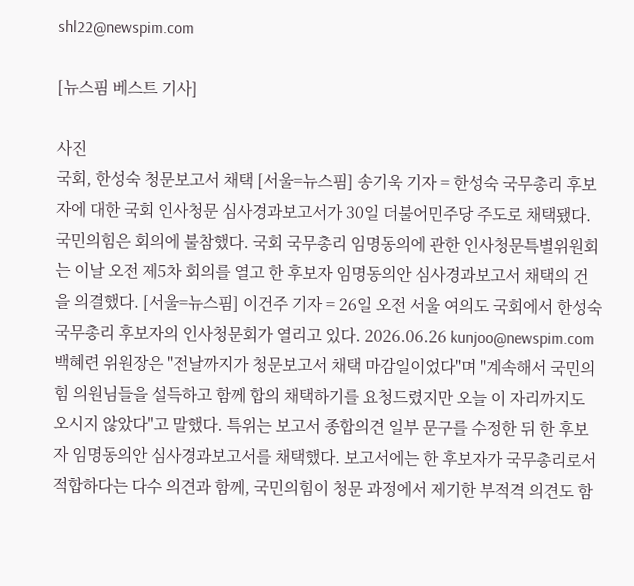shl22@newspim.com

[뉴스핌 베스트 기사]

사진
국회, 한성숙 청문보고서 채택 [서울=뉴스핌] 송기욱 기자 = 한성숙 국무총리 후보자에 대한 국회 인사청문 심사경과보고서가 30일 더불어민주당 주도로 채택됐다. 국민의힘은 회의에 불참했다. 국회 국무총리 임명동의에 관한 인사청문특별위원회는 이날 오전 제5차 회의를 열고 한 후보자 임명동의안 심사경과보고서 채택의 건을 의결했다. [서울=뉴스핌] 이건주 기자 = 26일 오전 서울 여의도 국회에서 한성숙 국무총리 후보자의 인사청문회가 열리고 있다. 2026.06.26 kunjoo@newspim.com 백혜련 위원장은 "전날까지가 청문보고서 채택 마감일이었다"며 "계속해서 국민의힘 의원님들을 설득하고 함께 합의 채택하기를 요청드렸지만 오늘 이 자리까지도 오시지 않았다"고 말했다. 특위는 보고서 종합의견 일부 문구를 수정한 뒤 한 후보자 임명동의안 심사경과보고서를 채택했다. 보고서에는 한 후보자가 국무총리로서 적합하다는 다수 의견과 함께, 국민의힘이 청문 과정에서 제기한 부적격 의견도 함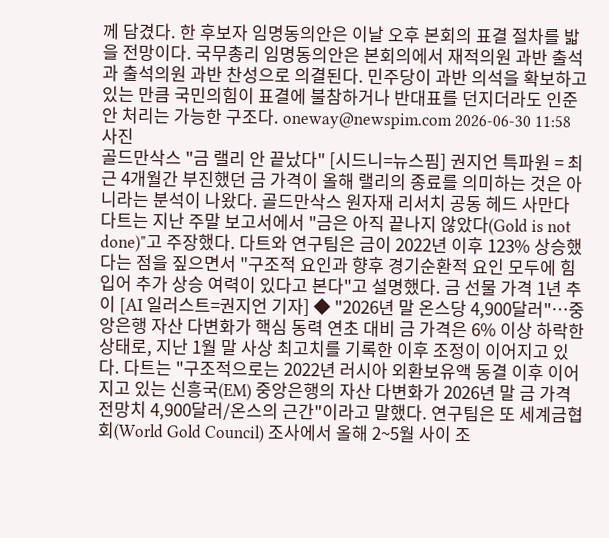께 담겼다. 한 후보자 임명동의안은 이날 오후 본회의 표결 절차를 밟을 전망이다. 국무총리 임명동의안은 본회의에서 재적의원 과반 출석과 출석의원 과반 찬성으로 의결된다. 민주당이 과반 의석을 확보하고 있는 만큼 국민의힘이 표결에 불참하거나 반대표를 던지더라도 인준안 처리는 가능한 구조다. oneway@newspim.com 2026-06-30 11:58
사진
골드만삭스 "금 랠리 안 끝났다" [시드니=뉴스핌] 권지언 특파원 = 최근 4개월간 부진했던 금 가격이 올해 랠리의 종료를 의미하는 것은 아니라는 분석이 나왔다. 골드만삭스 원자재 리서치 공동 헤드 사만다 다트는 지난 주말 보고서에서 "금은 아직 끝나지 않았다(Gold is not done)"고 주장했다. 다트와 연구팀은 금이 2022년 이후 123% 상승했다는 점을 짚으면서 "구조적 요인과 향후 경기순환적 요인 모두에 힘입어 추가 상승 여력이 있다고 본다"고 설명했다. 금 선물 가격 1년 추이 [AI 일러스트=권지언 기자] ◆ "2026년 말 온스당 4,900달러"…중앙은행 자산 다변화가 핵심 동력 연초 대비 금 가격은 6% 이상 하락한 상태로, 지난 1월 말 사상 최고치를 기록한 이후 조정이 이어지고 있다. 다트는 "구조적으로는 2022년 러시아 외환보유액 동결 이후 이어지고 있는 신흥국(EM) 중앙은행의 자산 다변화가 2026년 말 금 가격 전망치 4,900달러/온스의 근간"이라고 말했다. 연구팀은 또 세계금협회(World Gold Council) 조사에서 올해 2~5월 사이 조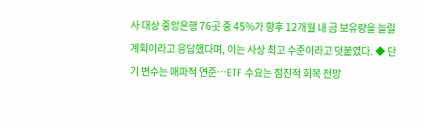사 대상 중앙은행 76곳 중 45%가 향후 12개월 내 금 보유량을 늘릴 계획이라고 응답했다며, 이는 사상 최고 수준이라고 덧붙였다. ◆ 단기 변수는 매파적 연준…ETF 수요는 점진적 회복 전망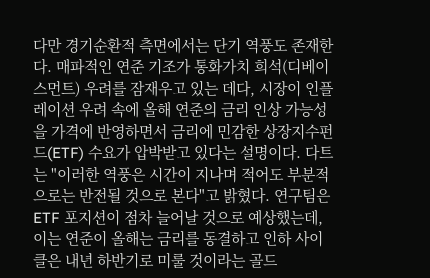다만 경기순환적 측면에서는 단기 역풍도 존재한다. 매파적인 연준 기조가 통화가치 희석(디베이스먼트) 우려를 잠재우고 있는 데다, 시장이 인플레이션 우려 속에 올해 연준의 금리 인상 가능성을 가격에 반영하면서 금리에 민감한 상장지수펀드(ETF) 수요가 압박받고 있다는 설명이다. 다트는 "이러한 역풍은 시간이 지나며 적어도 부분적으로는 반전될 것으로 본다"고 밝혔다. 연구팀은 ETF 포지션이 점차 늘어날 것으로 예상했는데, 이는 연준이 올해는 금리를 동결하고 인하 사이클은 내년 하반기로 미룰 것이라는 골드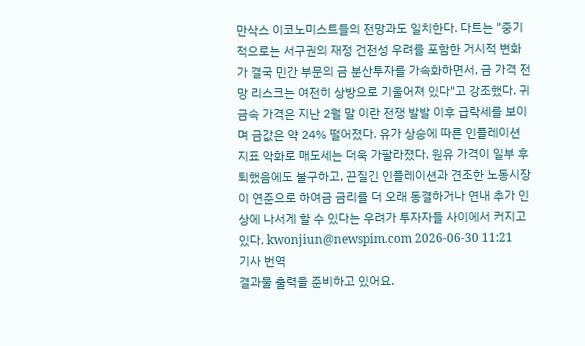만삭스 이코노미스트들의 전망과도 일치한다. 다트는 "중기적으로는 서구권의 재정 건전성 우려를 포함한 거시적 변화가 결국 민간 부문의 금 분산투자를 가속화하면서, 금 가격 전망 리스크는 여전히 상방으로 기울어져 있다"고 강조했다. 귀금속 가격은 지난 2월 말 이란 전쟁 발발 이후 급락세를 보이며 금값은 약 24% 떨어졌다. 유가 상승에 따른 인플레이션 지표 악화로 매도세는 더욱 가팔라졌다. 원유 가격이 일부 후퇴했음에도 불구하고, 끈질긴 인플레이션과 견조한 노동시장이 연준으로 하여금 금리를 더 오래 동결하거나 연내 추가 인상에 나서게 할 수 있다는 우려가 투자자들 사이에서 커지고 있다. kwonjiun@newspim.com 2026-06-30 11:21
기사 번역
결과물 출력을 준비하고 있어요.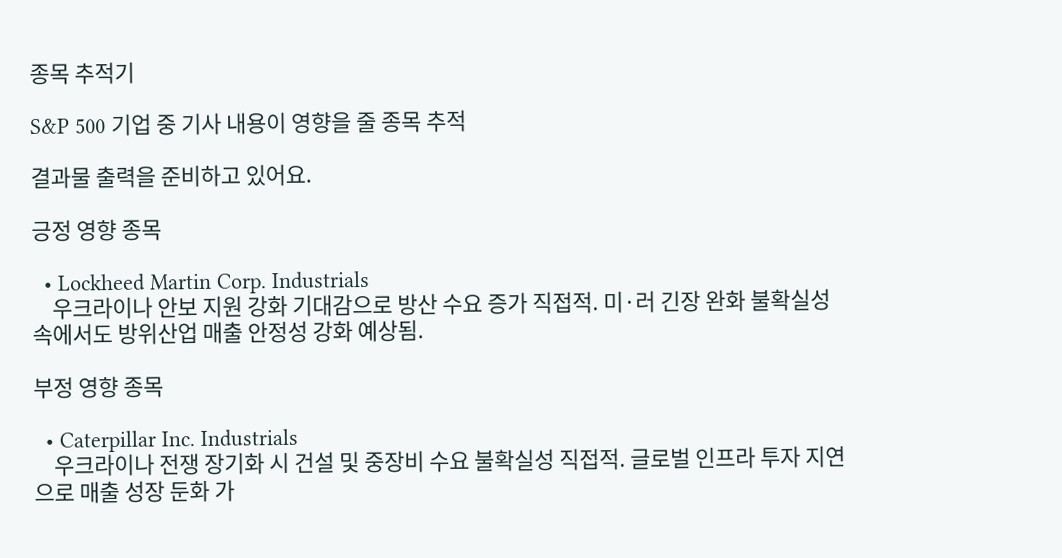종목 추적기

S&P 500 기업 중 기사 내용이 영향을 줄 종목 추적

결과물 출력을 준비하고 있어요.

긍정 영향 종목

  • Lockheed Martin Corp. Industrials
    우크라이나 안보 지원 강화 기대감으로 방산 수요 증가 직접적. 미·러 긴장 완화 불확실성 속에서도 방위산업 매출 안정성 강화 예상됨.

부정 영향 종목

  • Caterpillar Inc. Industrials
    우크라이나 전쟁 장기화 시 건설 및 중장비 수요 불확실성 직접적. 글로벌 인프라 투자 지연으로 매출 성장 둔화 가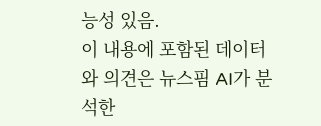능성 있음.
이 내용에 포함된 데이터와 의견은 뉴스핌 AI가 분석한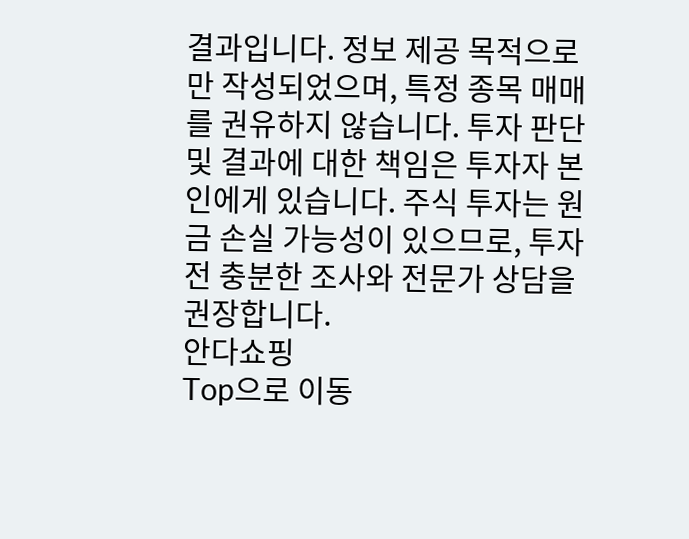결과입니다. 정보 제공 목적으로만 작성되었으며, 특정 종목 매매를 권유하지 않습니다. 투자 판단 및 결과에 대한 책임은 투자자 본인에게 있습니다. 주식 투자는 원금 손실 가능성이 있으므로, 투자 전 충분한 조사와 전문가 상담을 권장합니다.
안다쇼핑
Top으로 이동